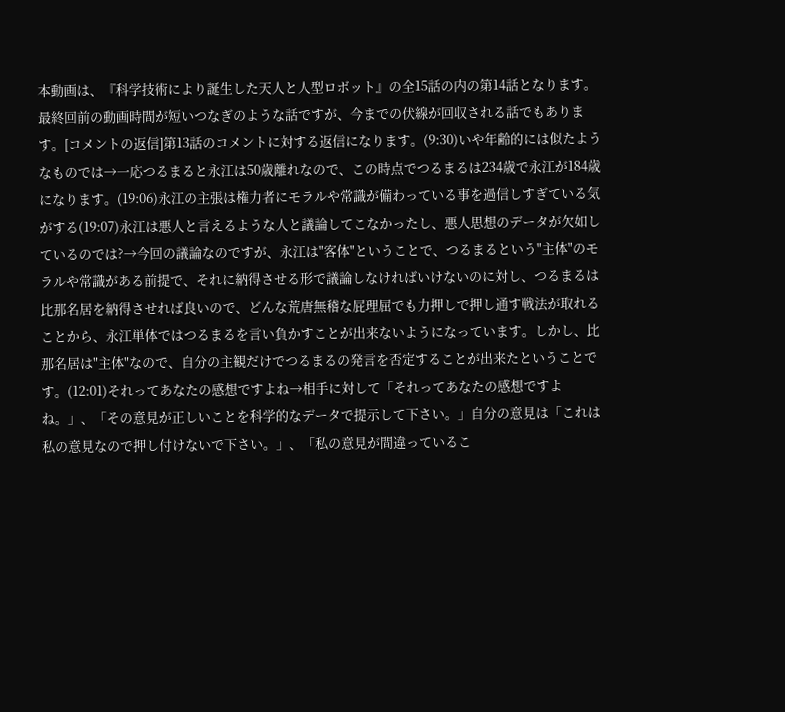本動画は、『科学技術により誕生した天人と人型ロボット』の全15話の内の第14話となります。最終回前の動画時間が短いつなぎのような話ですが、今までの伏線が回収される話でもあります。[コメントの返信]第13話のコメントに対する返信になります。(9:30)いや年齢的には似たようなものでは→一応つるまると永江は50歳離れなので、この時点でつるまるは234歳で永江が184歳になります。(19:06)永江の主張は権力者にモラルや常識が備わっている事を過信しすぎている気がする(19:07)永江は悪人と言えるような人と議論してこなかったし、悪人思想のデータが欠如しているのでは?→今回の議論なのですが、永江は"客体"ということで、つるまるという"主体"のモラルや常識がある前提で、それに納得させる形で議論しなければいけないのに対し、つるまるは比那名居を納得させれば良いので、どんな荒唐無稽な屁理屈でも力押しで押し通す戦法が取れることから、永江単体ではつるまるを言い負かすことが出来ないようになっています。しかし、比那名居は"主体"なので、自分の主観だけでつるまるの発言を否定することが出来たということです。(12:01)それってあなたの感想ですよね→相手に対して「それってあなたの感想ですよね。」、「その意見が正しいことを科学的なデータで提示して下さい。」自分の意見は「これは私の意見なので押し付けないで下さい。」、「私の意見が間違っているこ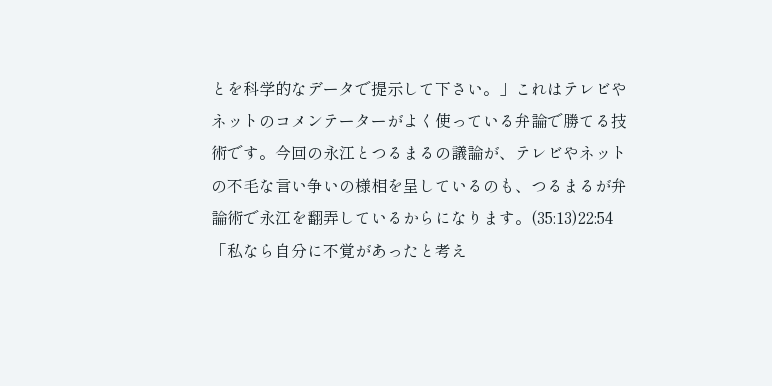とを科学的なデータで提示して下さい。」これはテレビやネットのコメンテーターがよく使っている弁論で勝てる技術です。今回の永江とつるまるの議論が、テレビやネットの不毛な言い争いの様相を呈しているのも、つるまるが弁論術で永江を翻弄しているからになります。(35:13)22:54「私なら自分に不覚があったと考え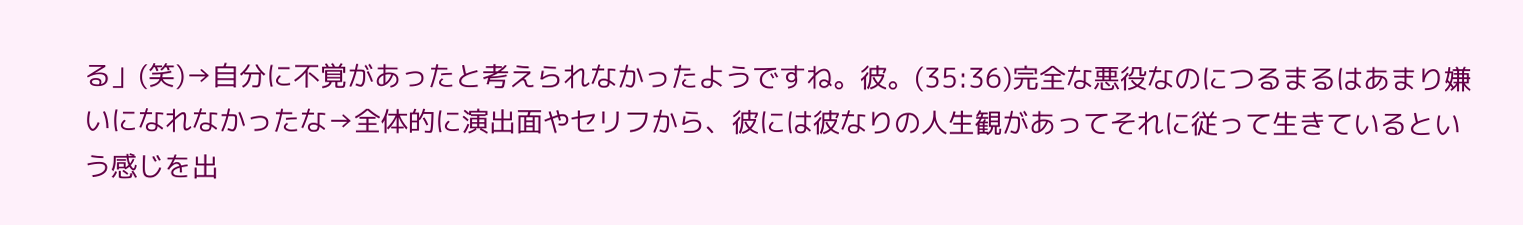る」(笑)→自分に不覚があったと考えられなかったようですね。彼。(35:36)完全な悪役なのにつるまるはあまり嫌いになれなかったな→全体的に演出面やセリフから、彼には彼なりの人生観があってそれに従って生きているという感じを出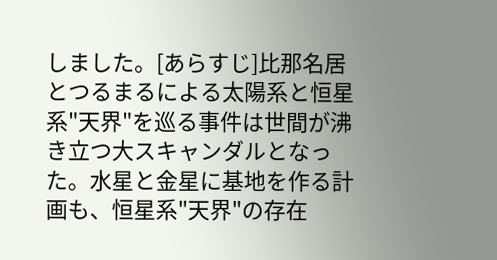しました。[あらすじ]比那名居とつるまるによる太陽系と恒星系"天界"を巡る事件は世間が沸き立つ大スキャンダルとなった。水星と金星に基地を作る計画も、恒星系"天界"の存在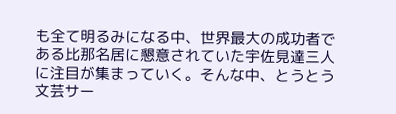も全て明るみになる中、世界最大の成功者である比那名居に懇意されていた宇佐見達三人に注目が集まっていく。そんな中、とうとう文芸サー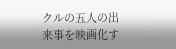クルの五人の出来事を映画化す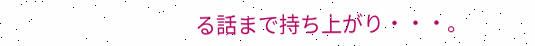る話まで持ち上がり・・・。